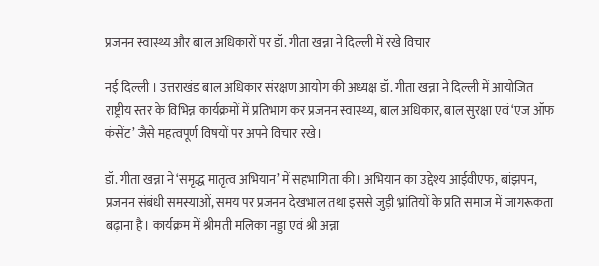प्रजनन स्वास्थ्य और बाल अधिकारों पर डॉ. गीता खन्ना ने दिल्ली में रखे विचार

नई दिल्ली । उत्तराखंड बाल अधिकार संरक्षण आयोग की अध्यक्ष डॉ. गीता खन्ना ने दिल्ली में आयोजित राष्ट्रीय स्तर के विभिन्न कार्यक्रमों में प्रतिभाग कर प्रजनन स्वास्थ्य, बाल अधिकार, बाल सुरक्षा एवं ‘एज ऑफ कंसेंट’ जैसे महत्वपूर्ण विषयों पर अपने विचार रखे।

डॉ. गीता खन्ना ने ‘समृद्ध मातृत्व अभियान’ में सहभागिता की। अभियान का उद्देश्य आईवीएफ, बांझपन, प्रजनन संबंधी समस्याओं, समय पर प्रजनन देखभाल तथा इससे जुड़ी भ्रांतियों के प्रति समाज में जागरूकता बढ़ाना है। कार्यक्रम में श्रीमती मलिका नड्डा एवं श्री अन्ना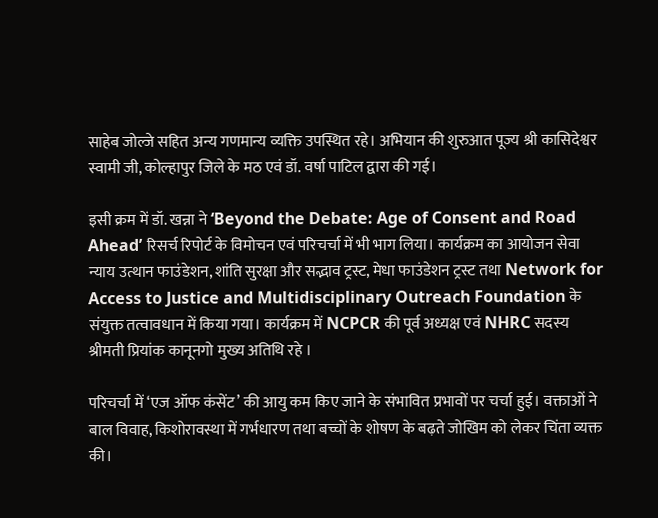साहेब जोल्जे सहित अन्य गणमान्य व्यक्ति उपस्थित रहे। अभियान की शुरुआत पूज्य श्री कासिदेश्वर स्वामी जी, कोल्हापुर जिले के मठ एवं डॉ. वर्षा पाटिल द्वारा की गई।

इसी क्रम में डॉ. खन्ना ने ‘Beyond the Debate: Age of Consent and Road Ahead’ रिसर्च रिपोर्ट के विमोचन एवं परिचर्चा में भी भाग लिया। कार्यक्रम का आयोजन सेवा न्याय उत्थान फाउंडेशन, शांति सुरक्षा और सद्भाव ट्रस्ट, मेधा फाउंडेशन ट्रस्ट तथा Network for Access to Justice and Multidisciplinary Outreach Foundation के संयुक्त तत्वावधान में किया गया। कार्यक्रम में NCPCR की पूर्व अध्यक्ष एवं NHRC सदस्य श्रीमती प्रियांक कानूनगो मुख्य अतिथि रहे ।

परिचर्चा में ‘एज ऑफ कंसेंट’ की आयु कम किए जाने के संभावित प्रभावों पर चर्चा हुई। वक्ताओं ने बाल विवाह, किशोरावस्था में गर्भधारण तथा बच्चों के शोषण के बढ़ते जोखिम को लेकर चिंता व्यक्त की।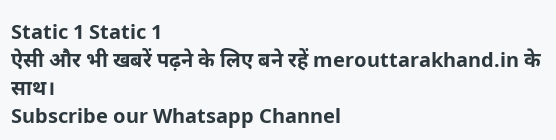Static 1 Static 1
ऐसी और भी खबरें पढ़ने के लिए बने रहें merouttarakhand.in के साथ।
Subscribe our Whatsapp Channel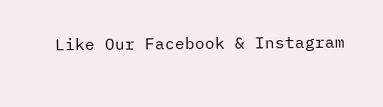Like Our Facebook & Instagram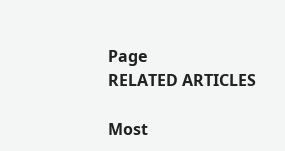Page
RELATED ARTICLES

Most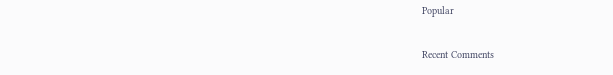Popular

Recent Comments